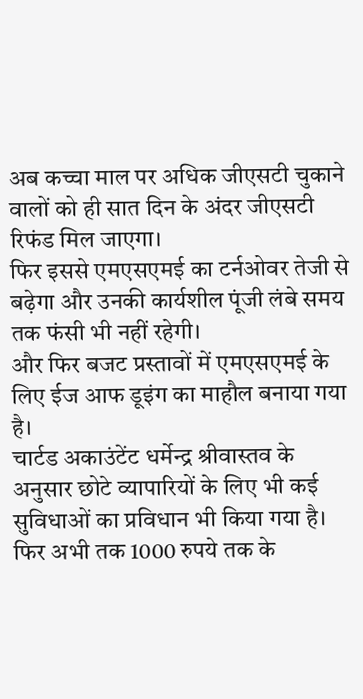अब कच्चा माल पर अधिक जीएसटी चुकाने वालों को ही सात दिन के अंदर जीएसटी रिफंड मिल जाएगा।
फिर इससे एमएसएमई का टर्नओवर तेजी से बढ़ेगा और उनकी कार्यशील पूंजी लंबे समय तक फंसी भी नहीं रहेगी।
और फिर बजट प्रस्तावों में एमएसएमई के लिए ईज आफ डूइंग का माहौल बनाया गया है।
चार्टड अकाउंटेंट धर्मेन्द्र श्रीवास्तव के अनुसार छोटे व्यापारियों के लिए भी कई सुविधाओं का प्रविधान भी किया गया है।
फिर अभी तक 1000 रुपये तक के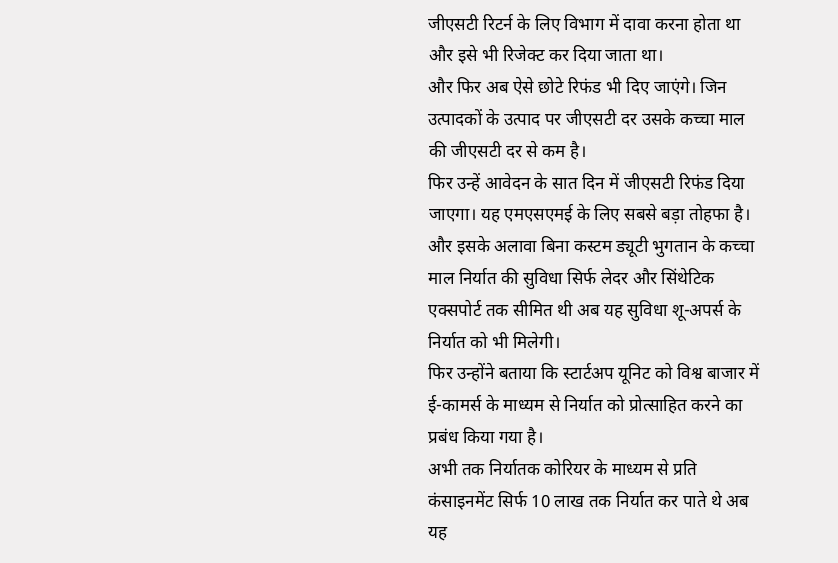जीएसटी रिटर्न के लिए विभाग में दावा करना होता था और इसे भी रिजेक्ट कर दिया जाता था।
और फिर अब ऐसे छोटे रिफंड भी दिए जाएंगे। जिन उत्पादकों के उत्पाद पर जीएसटी दर उसके कच्चा माल की जीएसटी दर से कम है।
फिर उन्हें आवेदन के सात दिन में जीएसटी रिफंड दिया जाएगा। यह एमएसएमई के लिए सबसे बड़ा तोहफा है।
और इसके अलावा बिना कस्टम ड्यूटी भुगतान के कच्चा माल निर्यात की सुविधा सिर्फ लेदर और सिंथेटिक एक्सपोर्ट तक सीमित थी अब यह सुविधा शू-अपर्स के निर्यात को भी मिलेगी।
फिर उन्होंने बताया कि स्टार्टअप यूनिट को विश्व बाजार में ई-कामर्स के माध्यम से निर्यात को प्रोत्साहित करने का प्रबंध किया गया है।
अभी तक निर्यातक कोरियर के माध्यम से प्रति कंसाइनमेंट सिर्फ 10 लाख तक निर्यात कर पाते थे अब यह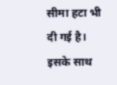सीमा हटा भी दी गई है।
इसके साथ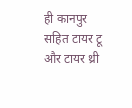ही कानपुर सहित टायर टू और टायर थ्री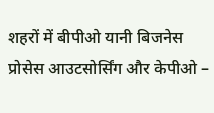शहरों में बीपीओ यानी बिजनेस प्रोसेस आउटसोर्सिंग और केपीओ –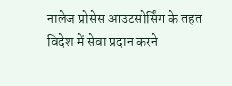नालेज प्रोसेस आउटसोर्सिंग के तहत विदेश में सेवा प्रदान करने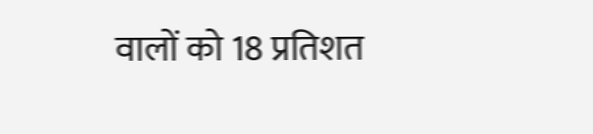वालों को 18 प्रतिशत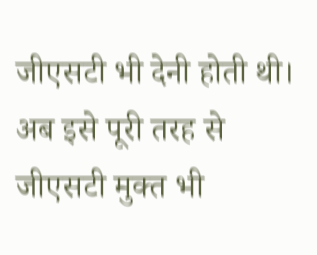जीएसटी भी देनी होती थी। अब इसे पूरी तरह से जीएसटी मुक्त भी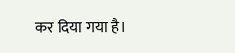कर दिया गया है।